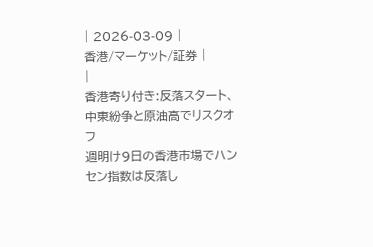| 2026-03-09 |
香港/マーケット/証券 |
|
香港寄り付き:反落スタート、中東紛争と原油高でリスクオフ
週明け9日の香港市場でハンセン指数は反落し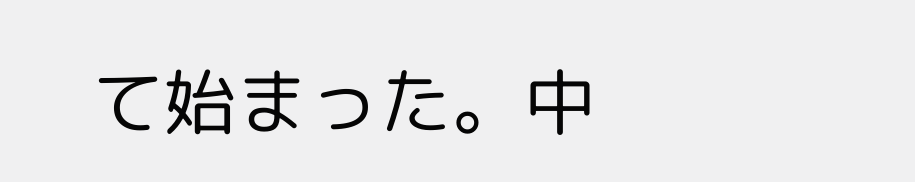て始まった。中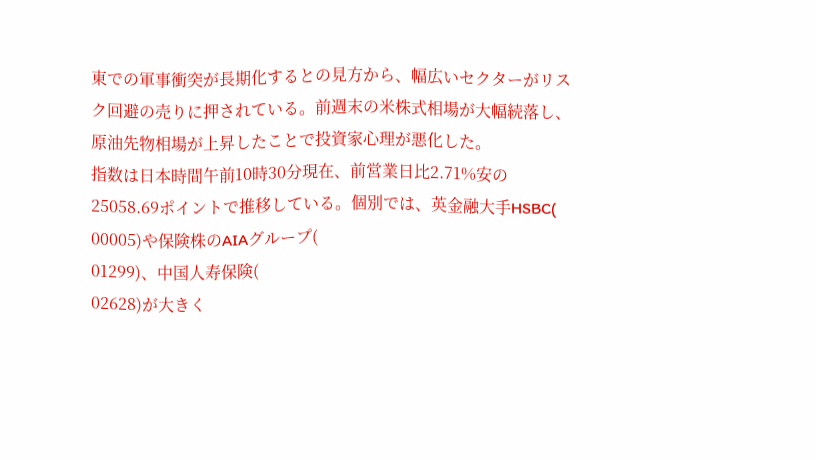東での軍事衝突が長期化するとの見方から、幅広いセクターがリスク回避の売りに押されている。前週末の米株式相場が大幅続落し、原油先物相場が上昇したことで投資家心理が悪化した。
指数は日本時間午前10時30分現在、前営業日比2.71%安の25058.69ポイントで推移している。個別では、英金融大手HSBC(
00005)や保険株のAIAグループ(
01299)、中国人寿保険(
02628)が大きく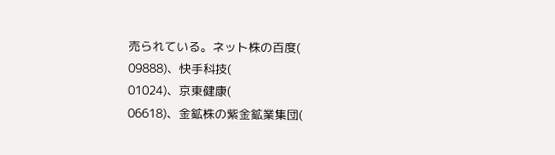売られている。ネット株の百度(
09888)、快手科技(
01024)、京東健康(
06618)、金鉱株の紫金鉱業集団(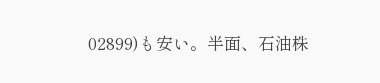02899)も安い。半面、石油株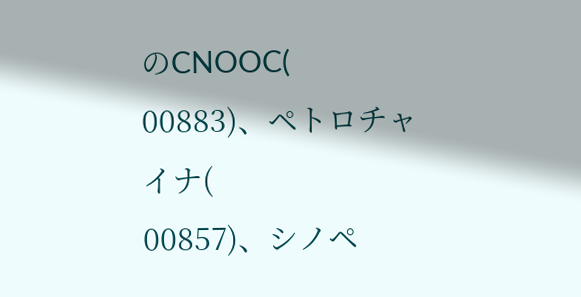のCNOOC(
00883)、ペトロチャイナ(
00857)、シノペ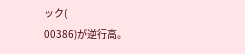ック(
00386)が逆行高。